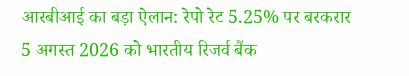आरबीआई का बड़ा ऐलान: रेपो रेट 5.25% पर बरकरार
5 अगस्त 2026 को भारतीय रिजर्व बैंक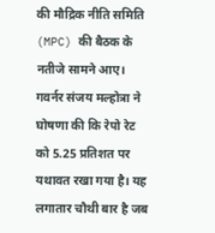की मौद्रिक नीति समिति (MPC) की बैठक के नतीजे सामने आए। गवर्नर संजय मल्होत्रा ने घोषणा की कि रेपो रेट को 5.25 प्रतिशत पर यथावत रखा गया है। यह लगातार चौथी बार है जब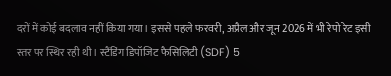दरों में कोई बदलाव नहीं किया गया। इससे पहले फरवरी, अप्रैल और जून 2026 में भी रेपो रेट इसी स्तर पर स्थिर रही थी। स्टैंडिंग डिपॉजिट फैसिलिटी (SDF) 5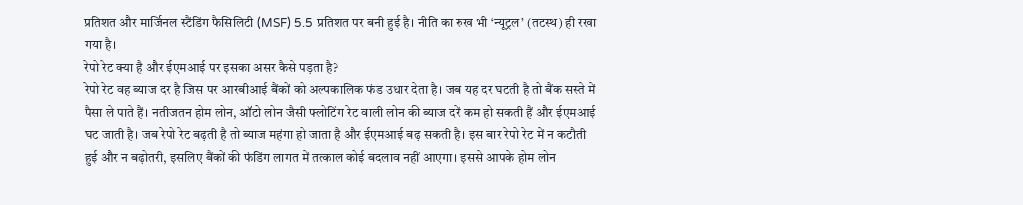प्रतिशत और मार्जिनल स्टैंडिंग फैसिलिटी (MSF) 5.5 प्रतिशत पर बनी हुई है। नीति का रुख भी ‘न्यूट्रल’ (तटस्थ) ही रखा गया है।
रेपो रेट क्या है और ईएमआई पर इसका असर कैसे पड़ता है?
रेपो रेट वह ब्याज दर है जिस पर आरबीआई बैंकों को अल्पकालिक फंड उधार देता है। जब यह दर घटती है तो बैंक सस्ते में पैसा ले पाते हैं। नतीजतन होम लोन, ऑटो लोन जैसी फ्लोटिंग रेट वाली लोन की ब्याज दरें कम हो सकती हैं और ईएमआई घट जाती है। जब रेपो रेट बढ़ती है तो ब्याज महंगा हो जाता है और ईएमआई बढ़ सकती है। इस बार रेपो रेट में न कटौती हुई और न बढ़ोतरी, इसलिए बैंकों की फंडिंग लागत में तत्काल कोई बदलाव नहीं आएगा। इससे आपके होम लोन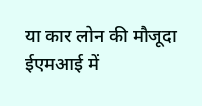या कार लोन की मौजूदा ईएमआई में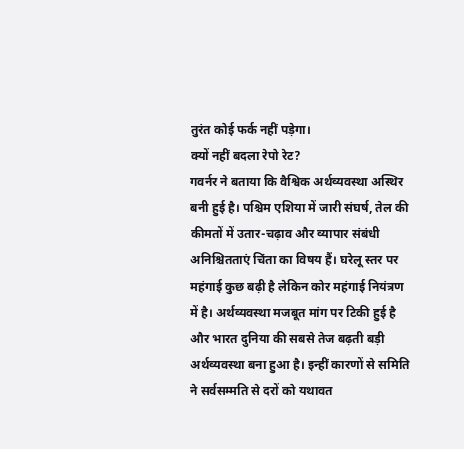तुरंत कोई फर्क नहीं पड़ेगा।
क्यों नहीं बदला रेपो रेट?
गवर्नर ने बताया कि वैश्विक अर्थव्यवस्था अस्थिर बनी हुई है। पश्चिम एशिया में जारी संघर्ष, तेल की कीमतों में उतार-चढ़ाव और व्यापार संबंधी अनिश्चितताएं चिंता का विषय हैं। घरेलू स्तर पर महंगाई कुछ बढ़ी है लेकिन कोर महंगाई नियंत्रण में है। अर्थव्यवस्था मजबूत मांग पर टिकी हुई है और भारत दुनिया की सबसे तेज बढ़ती बड़ी अर्थव्यवस्था बना हुआ है। इन्हीं कारणों से समिति ने सर्वसम्मति से दरों को यथावत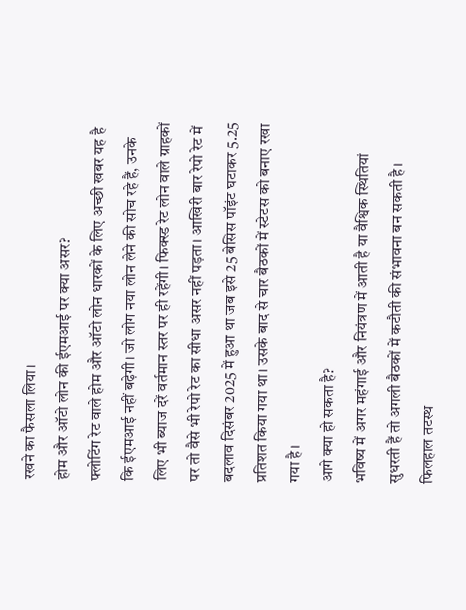रखने का फैसला लिया।
होम और ऑटो लोन की ईएमआई पर क्या असर?
फ्लोटिंग रेट वाले होम और ऑटो लोन धारकों के लिए अच्छी खबर यह है कि ईएमआई नहीं बढ़ेगी। जो लोग नया लोन लेने की सोच रहे हैं, उनके लिए भी ब्याज दरें वर्तमान स्तर पर ही रहेंगी। फिक्स्ड रेट लोन वाले ग्राहकों पर तो वैसे भी रेपो रेट का सीधा असर नहीं पड़ता। आखिरी बार रेपो रेट में बदलाव दिसंबर 2025 में हुआ था जब इसे 25 बेसिस पॉइंट घटाकर 5.25 प्रतिशत किया गया था। उसके बाद से चार बैठकों में स्टेटस को बनाए रखा गया है।
आगे क्या हो सकता है?
भविष्य में अगर महंगाई और नियंत्रण में आती है या वैश्विक स्थितियां सुधरती हैं तो अगली बैठकों में कटौती की संभावना बन सकती है। फिलहाल तटस्थ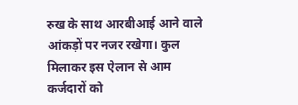रुख के साथ आरबीआई आने वाले आंकड़ों पर नजर रखेगा। कुल मिलाकर इस ऐलान से आम कर्जदारों को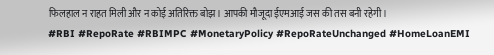फिलहाल न राहत मिली और न कोई अतिरिक्त बोझ। आपकी मौजूदा ईएमआई जस की तस बनी रहेगी।
#RBI #RepoRate #RBIMPC #MonetaryPolicy #RepoRateUnchanged #HomeLoanEMI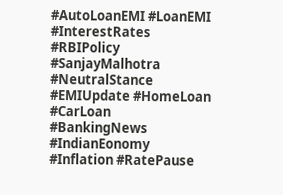#AutoLoanEMI #LoanEMI #InterestRates #RBIPolicy #SanjayMalhotra #NeutralStance #EMIUpdate #HomeLoan #CarLoan #BankingNews #IndianEonomy #Inflation #RatePause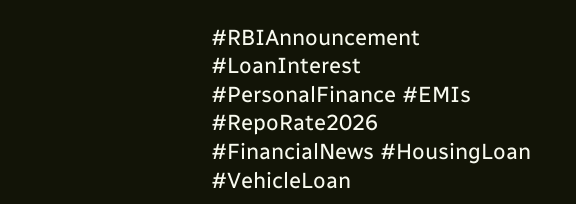#RBIAnnouncement #LoanInterest #PersonalFinance #EMIs #RepoRate2026 #FinancialNews #HousingLoan #VehicleLoan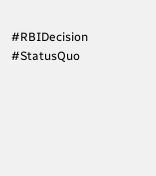#RBIDecision #StatusQuo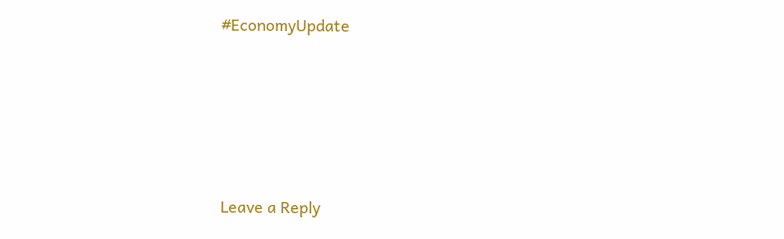#EconomyUpdate







Leave a Reply